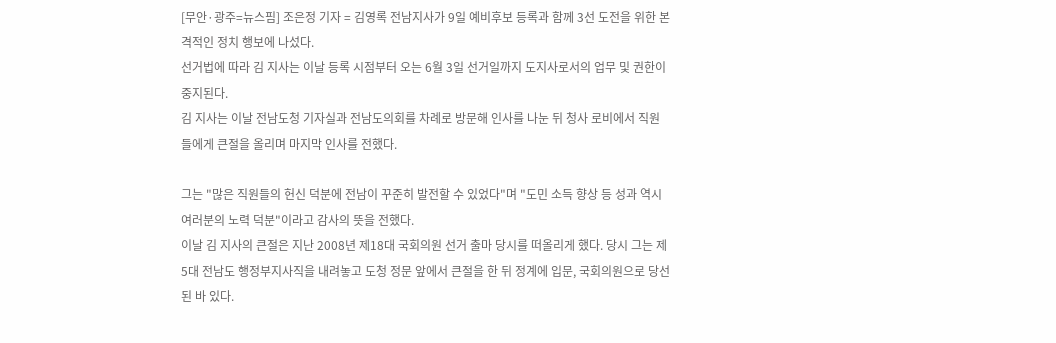[무안·광주=뉴스핌] 조은정 기자 = 김영록 전남지사가 9일 예비후보 등록과 함께 3선 도전을 위한 본격적인 정치 행보에 나섰다.
선거법에 따라 김 지사는 이날 등록 시점부터 오는 6월 3일 선거일까지 도지사로서의 업무 및 권한이 중지된다.
김 지사는 이날 전남도청 기자실과 전남도의회를 차례로 방문해 인사를 나눈 뒤 청사 로비에서 직원들에게 큰절을 올리며 마지막 인사를 전했다.

그는 "많은 직원들의 헌신 덕분에 전남이 꾸준히 발전할 수 있었다"며 "도민 소득 향상 등 성과 역시 여러분의 노력 덕분"이라고 감사의 뜻을 전했다.
이날 김 지사의 큰절은 지난 2008년 제18대 국회의원 선거 출마 당시를 떠올리게 했다. 당시 그는 제5대 전남도 행정부지사직을 내려놓고 도청 정문 앞에서 큰절을 한 뒤 정계에 입문, 국회의원으로 당선된 바 있다.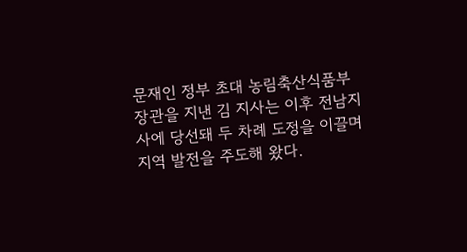문재인 정부 초대 농림축산식품부 장관을 지낸 김 지사는 이후 전남지사에 당선돼 두 차례 도정을 이끌며 지역 발전을 주도해 왔다.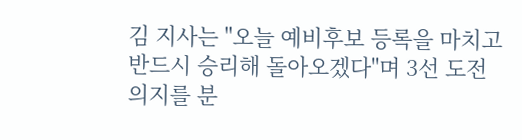김 지사는 "오늘 예비후보 등록을 마치고 반드시 승리해 돌아오겠다"며 3선 도전 의지를 분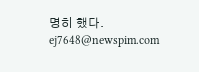명히 했다.
ej7648@newspim.com